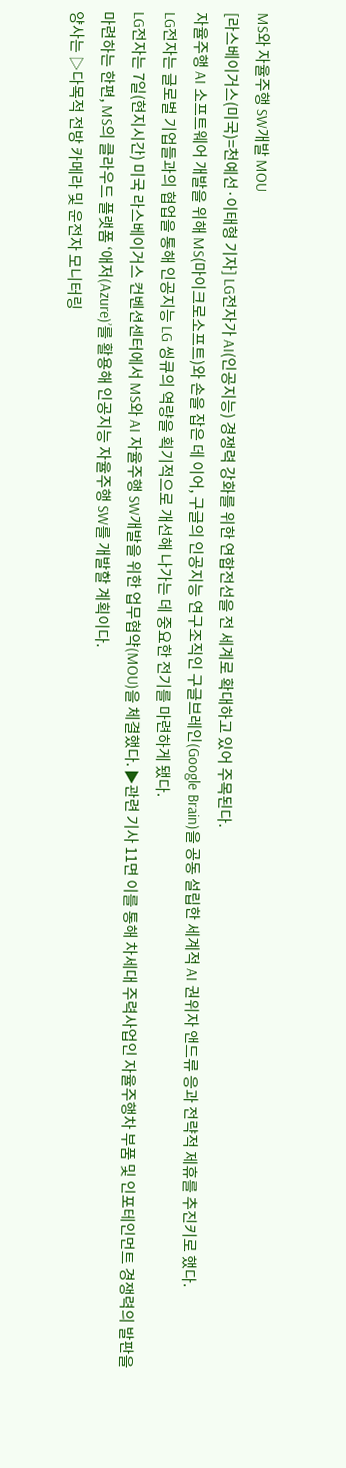MS와 자율주행 SW개발 MOU
[라스베이거스(미국)=천예선·이태형 기자] LG전자가 AI(인공지능) 경쟁력 강화를 위한 연합전선을 전 세계로 확대하고 있어 주목된다.
자율주행 AI 소프트웨어 개발을 위해 MS(마이크로소프트)와 손을 잡은 데 이어, 구글의 인공지능 연구조직인 구글브레인(Google Brain)을 공동 설립한 세계적 AI 권위자 앤드류 응과 전략적 제휴를 추진키로 했다.
LG전자는 글로벌 기업들과의 협업을 통해 인공지능 LG 씽큐의 역량을 획기적으로 개선해 나가는 데 중요한 전기를 마련하게 됐다.
LG전자는 7일(현지시간) 미국 라스베이거스 컨벤션센터에서 MS와 AI 자율주행 SW개발을 위한 업무협약(MOU)을 체결했다. ▶관련 기사 11면 이를 통해 차세대 주력사업인 자율주행차 부품 및 인포테인먼트 경쟁력의 발판을 마련하는 한편, MS의 클라우드 플랫폼 ‘애저(Azure)’를 활용해 인공지능 자율주행 SW를 개발할 계획이다.
양사는 ▷다목적 전방 카메라 및 운전자 모니터링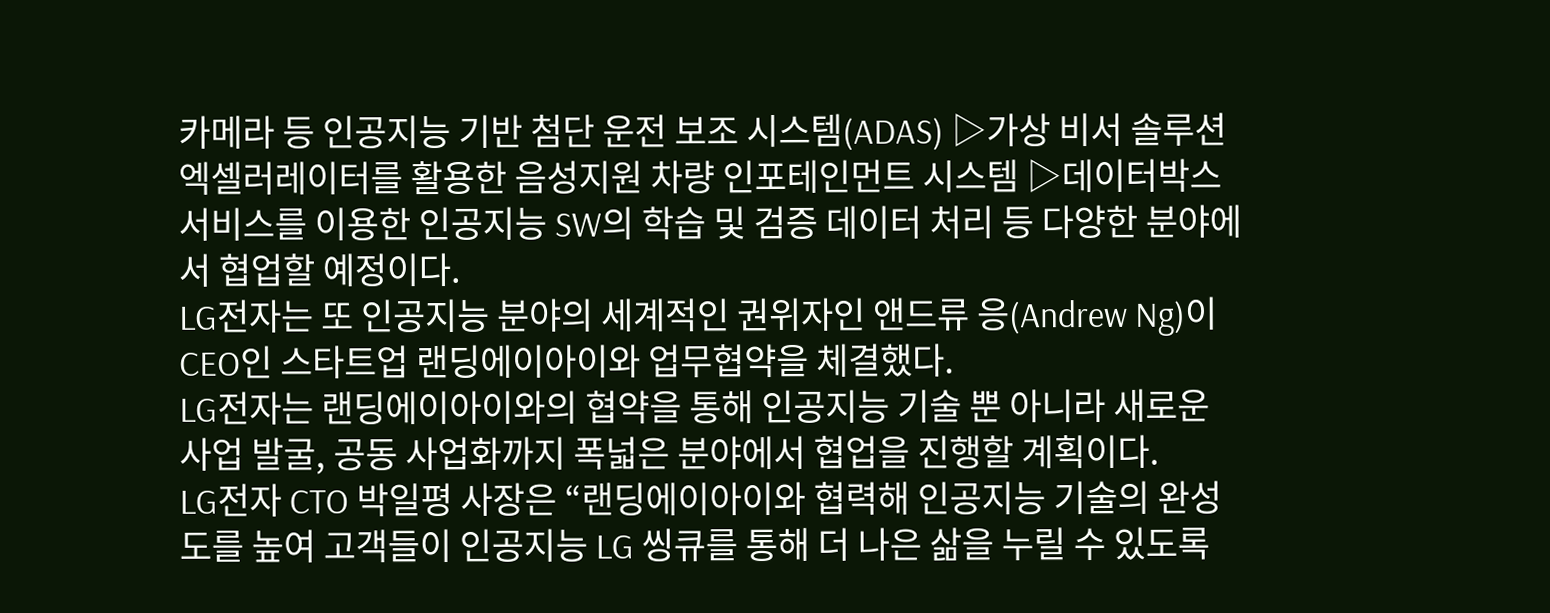카메라 등 인공지능 기반 첨단 운전 보조 시스템(ADAS) ▷가상 비서 솔루션 엑셀러레이터를 활용한 음성지원 차량 인포테인먼트 시스템 ▷데이터박스 서비스를 이용한 인공지능 SW의 학습 및 검증 데이터 처리 등 다양한 분야에서 협업할 예정이다.
LG전자는 또 인공지능 분야의 세계적인 권위자인 앤드류 응(Andrew Ng)이 CEO인 스타트업 랜딩에이아이와 업무협약을 체결했다.
LG전자는 랜딩에이아이와의 협약을 통해 인공지능 기술 뿐 아니라 새로운 사업 발굴, 공동 사업화까지 폭넓은 분야에서 협업을 진행할 계획이다.
LG전자 CTO 박일평 사장은 “랜딩에이아이와 협력해 인공지능 기술의 완성도를 높여 고객들이 인공지능 LG 씽큐를 통해 더 나은 삶을 누릴 수 있도록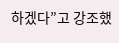하겠다”고 강조했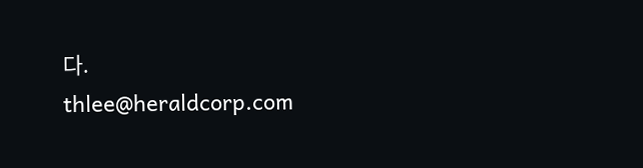다.
thlee@heraldcorp.com